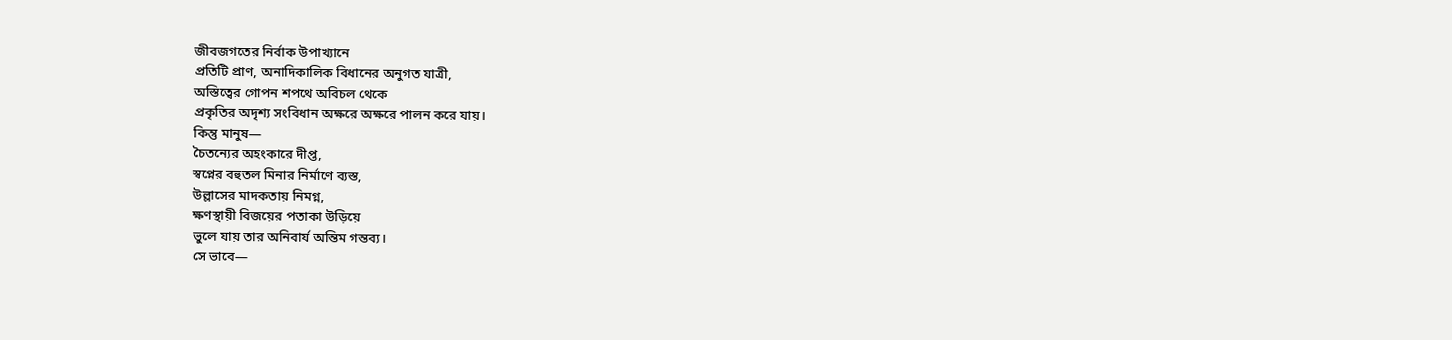জীবজগতের নির্বাক উপাখ্যানে
প্রতিটি প্রাণ, অনাদিকালিক বিধানের অনুগত যাত্রী,
অস্তিত্বের গোপন শপথে অবিচল থেকে
প্রকৃতির অদৃশ্য সংবিধান অক্ষরে অক্ষরে পালন করে যায়।
কিন্তু মানুষ—
চৈতন্যের অহংকারে দীপ্ত,
স্বপ্নের বহুতল মিনার নির্মাণে ব্যস্ত,
উল্লাসের মাদকতায় নিমগ্ন,
ক্ষণস্থায়ী বিজয়ের পতাকা উড়িয়ে
ভুলে যায় তার অনিবার্য অন্তিম গন্তব্য।
সে ভাবে—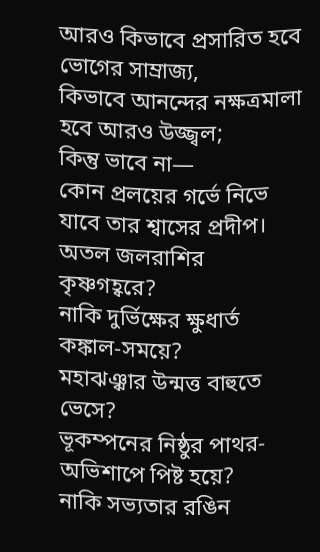আরও কিভাবে প্রসারিত হবে ভোগের সাম্রাজ্য,
কিভাবে আনন্দের নক্ষত্রমালা হবে আরও উজ্জ্বল;
কিন্তু ভাবে না—
কোন প্রলয়ের গর্ভে নিভে যাবে তার শ্বাসের প্রদীপ।
অতল জলরাশির কৃষ্ণগহ্বরে?
নাকি দুর্ভিক্ষের ক্ষুধার্ত কঙ্কাল-সময়ে?
মহাঝঞ্ঝার উন্মত্ত বাহুতে ভেসে?
ভূকম্পনের নিষ্ঠুর পাথর-অভিশাপে পিষ্ট হয়ে?
নাকি সভ্যতার রঙিন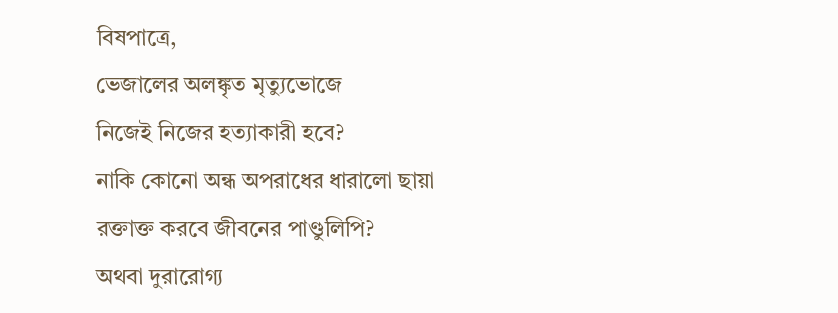বিষপাত্রে,
ভেজালের অলঙ্কৃত মৃত্যুভোজে
নিজেই নিজের হত্যাকারী হবে?
নাকি কোনো অন্ধ অপরাধের ধারালো ছায়া
রক্তাক্ত করবে জীবনের পাণ্ডুলিপি?
অথবা দুরারোগ্য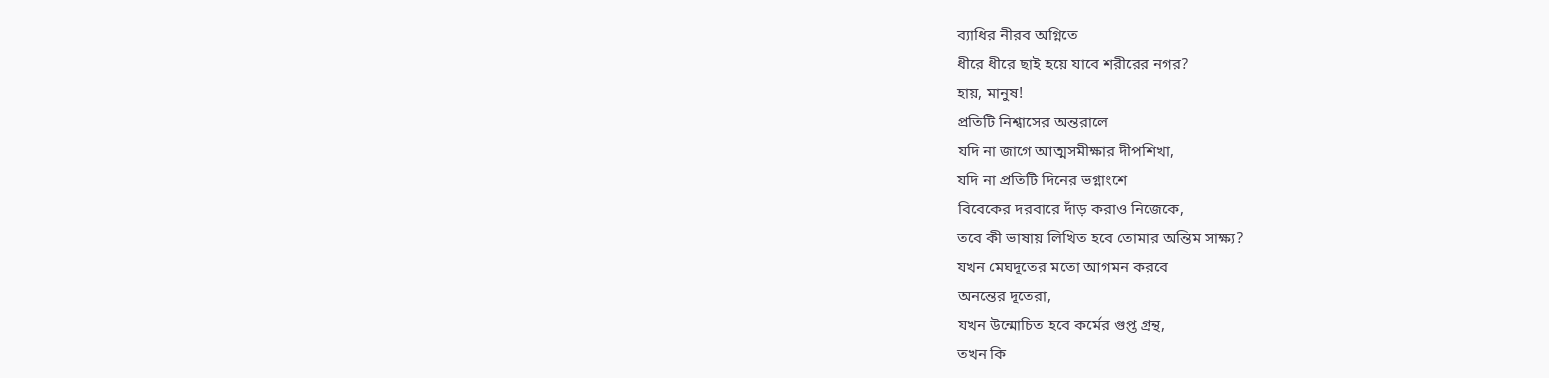ব্যাধির নীরব অগ্নিতে
ধীরে ধীরে ছাই হয়ে যাবে শরীরের নগর?
হায়, মানুষ!
প্রতিটি নিশ্বাসের অন্তরালে
যদি না জাগে আত্মসমীক্ষার দীপশিখা,
যদি না প্রতিটি দিনের ভগ্নাংশে
বিবেকের দরবারে দাঁড় করাও নিজেকে,
তবে কী ভাষায় লিখিত হবে তোমার অন্তিম সাক্ষ্য?
যখন মেঘদূতের মতো আগমন করবে
অনন্তের দূতেরা,
যখন উন্মোচিত হবে কর্মের গুপ্ত গ্রন্থ,
তখন কি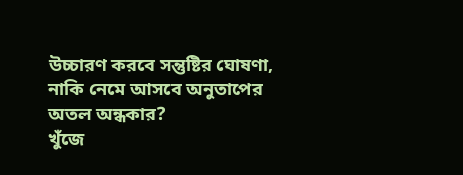উচ্চারণ করবে সন্তুষ্টির ঘোষণা,
নাকি নেমে আসবে অনুতাপের অতল অন্ধকার?
খুঁজে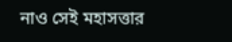নাও সেই মহাসত্তার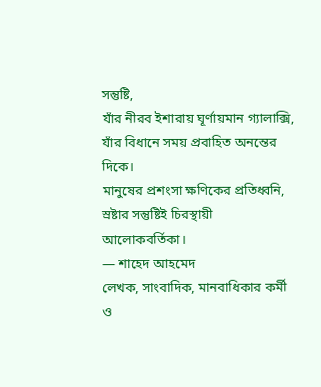সন্তুষ্টি,
যাঁর নীরব ইশারায় ঘূর্ণায়মান গ্যালাক্সি,
যাঁর বিধানে সময় প্রবাহিত অনন্তের দিকে।
মানুষের প্রশংসা ক্ষণিকের প্রতিধ্বনি,
স্রষ্টার সন্তুষ্টিই চিরস্থায়ী আলোকবর্তিকা।
— শাহেদ আহমেদ
লেখক, সাংবাদিক, মানবাধিকার কর্মী ও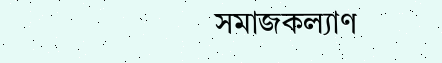সমাজকল্যাণ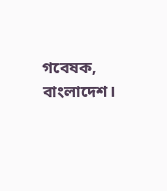গবেষক, বাংলাদেশ।